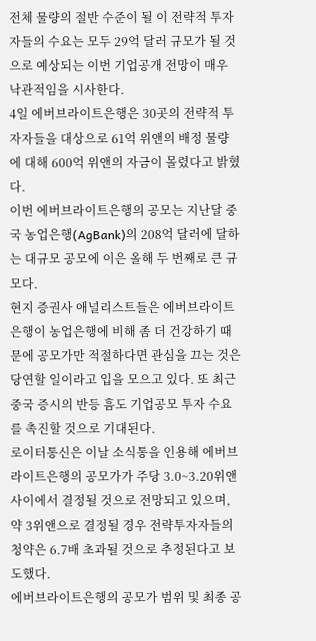전체 물량의 절반 수준이 될 이 전략적 투자자들의 수요는 모두 29억 달러 규모가 될 것으로 예상되는 이번 기업공개 전망이 매우 낙관적임을 시사한다.
4일 에버브라이트은행은 30곳의 전략적 투자자들을 대상으로 61억 위앤의 배정 물량에 대해 600억 위앤의 자금이 몰렸다고 밝혔다.
이번 에버브라이트은행의 공모는 지난달 중국 농업은행(AgBank)의 208억 달러에 달하는 대규모 공모에 이은 올해 두 번째로 큰 규모다.
현지 증권사 애널리스트들은 에버브라이트은행이 농업은행에 비해 좀 더 건강하기 때문에 공모가만 적절하다면 관심을 끄는 것은 당연할 일이라고 입을 모으고 있다. 또 최근 중국 증시의 반등 흠도 기업공모 투자 수요를 촉진할 것으로 기대된다.
로이터통신은 이날 소식통을 인용해 에버브라이트은행의 공모가가 주당 3.0~3.20위앤 사이에서 결정될 것으로 전망되고 있으며, 약 3위앤으로 결정될 경우 전략투자자들의 청약은 6.7배 초과될 것으로 추정된다고 보도했다.
에버브라이트은행의 공모가 범위 및 최종 공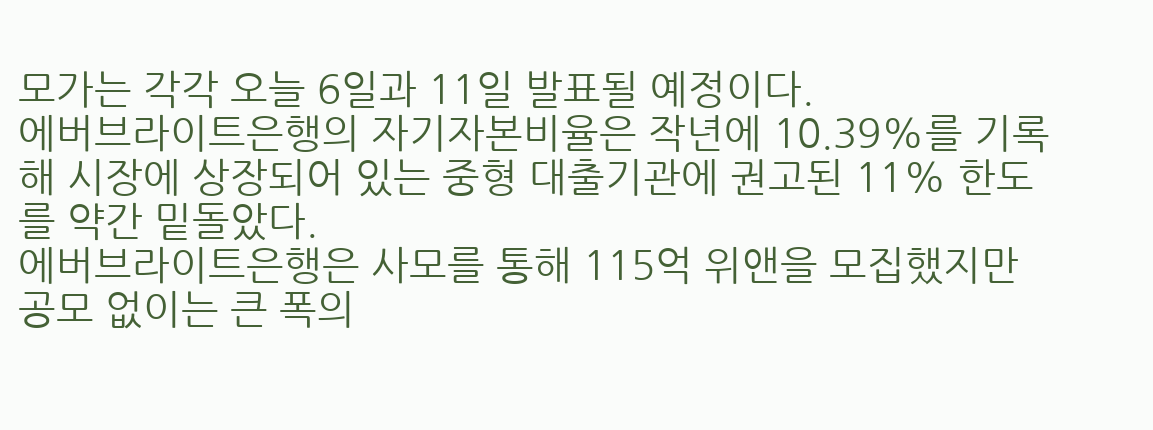모가는 각각 오늘 6일과 11일 발표될 예정이다.
에버브라이트은행의 자기자본비율은 작년에 10.39%를 기록해 시장에 상장되어 있는 중형 대출기관에 권고된 11% 한도를 약간 밑돌았다.
에버브라이트은행은 사모를 통해 115억 위앤을 모집했지만 공모 없이는 큰 폭의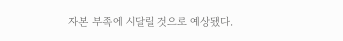자본 부족에 시달릴 것으로 예상됐다.